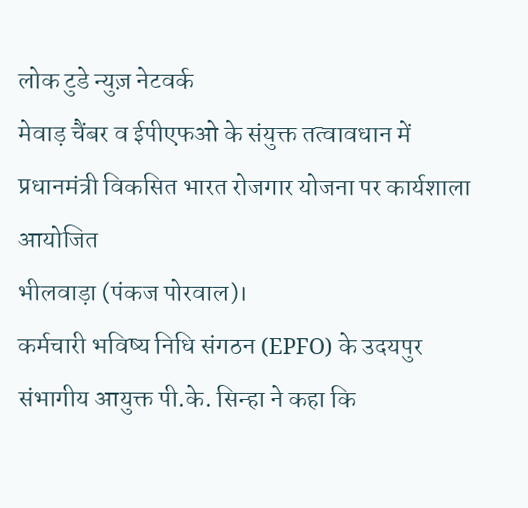लोक टुडे न्युज़ नेटवर्क
मेवाड़ चैंबर व ईपीएफओ के संयुक्त तत्वावधान में प्रधानमंत्री विकसित भारत रोजगार योजना पर कार्यशाला आयोजित
भीलवाड़ा (पंकज पोरवाल)।
कर्मचारी भविष्य निधि संगठन (EPFO) के उदयपुर संभागीय आयुक्त पी.के. सिन्हा ने कहा कि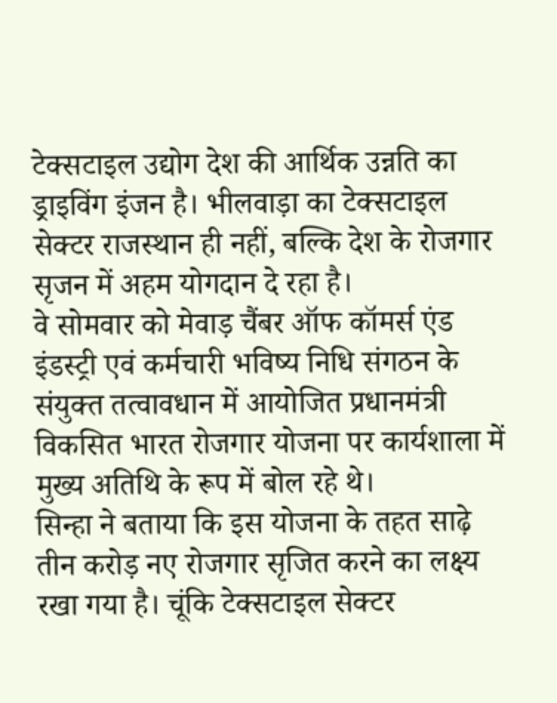टेक्सटाइल उद्योग देश की आर्थिक उन्नति का ड्राइविंग इंजन है। भीलवाड़ा का टेक्सटाइल सेक्टर राजस्थान ही नहीं, बल्कि देश के रोजगार सृजन में अहम योगदान दे रहा है।
वे सोमवार को मेवाड़ चैंबर ऑफ कॉमर्स एंड इंडस्ट्री एवं कर्मचारी भविष्य निधि संगठन के संयुक्त तत्वावधान में आयोजित प्रधानमंत्री विकसित भारत रोजगार योजना पर कार्यशाला में मुख्य अतिथि के रूप में बोल रहे थे।
सिन्हा ने बताया कि इस योजना के तहत साढ़े तीन करोड़ नए रोजगार सृजित करने का लक्ष्य रखा गया है। चूंकि टेक्सटाइल सेक्टर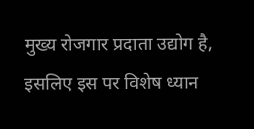मुख्य रोजगार प्रदाता उद्योग है, इसलिए इस पर विशेष ध्यान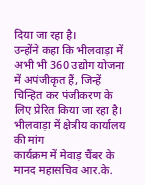दिया जा रहा है।
उन्होंने कहा कि भीलवाड़ा में अभी भी 360 उद्योग योजना में अपंजीकृत हैं, जिन्हें चिन्हित कर पंजीकरण के लिए प्रेरित किया जा रहा है।
भीलवाड़ा में क्षेत्रीय कार्यालय की मांग
कार्यक्रम में मेवाड़ चैंबर के मानद महासचिव आर.के.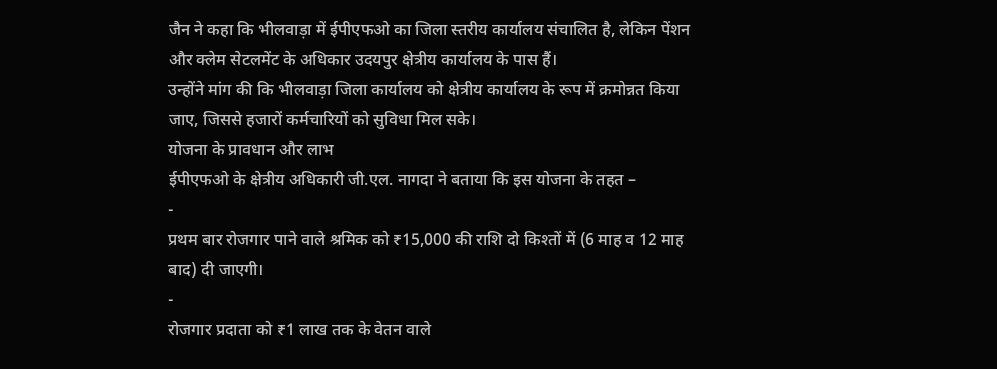जैन ने कहा कि भीलवाड़ा में ईपीएफओ का जिला स्तरीय कार्यालय संचालित है, लेकिन पेंशन और क्लेम सेटलमेंट के अधिकार उदयपुर क्षेत्रीय कार्यालय के पास हैं।
उन्होंने मांग की कि भीलवाड़ा जिला कार्यालय को क्षेत्रीय कार्यालय के रूप में क्रमोन्नत किया जाए, जिससे हजारों कर्मचारियों को सुविधा मिल सके।
योजना के प्रावधान और लाभ
ईपीएफओ के क्षेत्रीय अधिकारी जी.एल. नागदा ने बताया कि इस योजना के तहत –
-
प्रथम बार रोजगार पाने वाले श्रमिक को ₹15,000 की राशि दो किश्तों में (6 माह व 12 माह बाद) दी जाएगी।
-
रोजगार प्रदाता को ₹1 लाख तक के वेतन वाले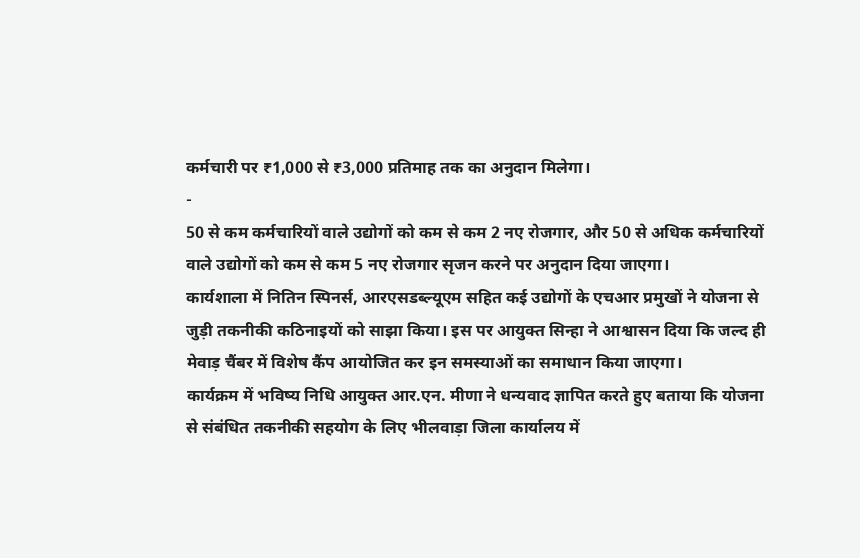कर्मचारी पर ₹1,000 से ₹3,000 प्रतिमाह तक का अनुदान मिलेगा।
-
50 से कम कर्मचारियों वाले उद्योगों को कम से कम 2 नए रोजगार, और 50 से अधिक कर्मचारियों वाले उद्योगों को कम से कम 5 नए रोजगार सृजन करने पर अनुदान दिया जाएगा।
कार्यशाला में नितिन स्पिनर्स, आरएसडब्ल्यूएम सहित कई उद्योगों के एचआर प्रमुखों ने योजना से जुड़ी तकनीकी कठिनाइयों को साझा किया। इस पर आयुक्त सिन्हा ने आश्वासन दिया कि जल्द ही मेवाड़ चैंबर में विशेष कैंप आयोजित कर इन समस्याओं का समाधान किया जाएगा।
कार्यक्रम में भविष्य निधि आयुक्त आर.एन. मीणा ने धन्यवाद ज्ञापित करते हुए बताया कि योजना से संबंधित तकनीकी सहयोग के लिए भीलवाड़ा जिला कार्यालय में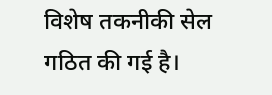विशेष तकनीकी सेल गठित की गई है।